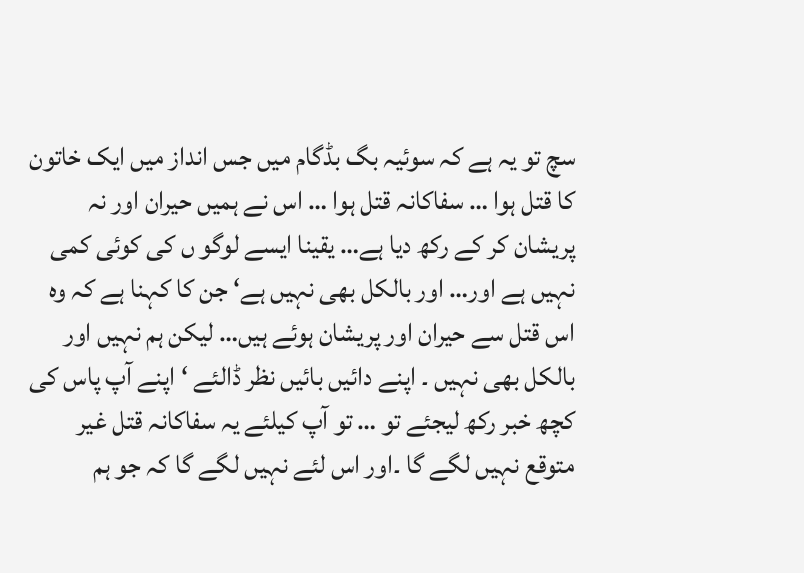سچ تو یہ ہے کہ سوئیہ بگ بڈگام میں جس انداز میں ایک خاتون کا قتل ہوا … سفاکانہ قتل ہوا … اس نے ہمیں حیران اور نہ پریشان کر کے رکھ دیا ہے… یقینا ایسے لوگو ں کی کوئی کمی نہیں ہے اور… اور بالکل بھی نہیں ہے‘ جن کا کہنا ہے کہ وہ اس قتل سے حیران اور پریشان ہوئے ہیں… لیکن ہم نہیں اور بالکل بھی نہیں ۔ اپنے دائیں بائیں نظر ڈالئے ‘اپنے آپ پاس کی کچھ خبر رکھ لیجئے تو … تو آپ کیلئے یہ سفاکانہ قتل غیر متوقع نہیں لگے گا ۔اور اس لئے نہیں لگے گا کہ جو ہم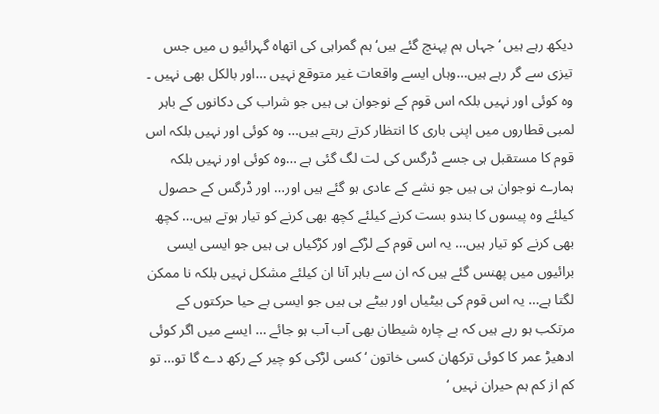دیکھ رہے ہیں ‘ جہاں ہم پہنچ گئے ہیں‘ ہم گمراہی کی اتھاہ گہرائیو ں میں جس تیزی سے گر رہے ہیں…وہاں ایسے واقعات غیر متوقع نہیں …اور بالکل بھی نہیں ۔ وہ کوئی اور نہیں بلکہ اس قوم کے نوجوان ہی ہیں جو شراب کی دکانوں کے باہر لمبی قطاروں میں اپنی باری کا انتظار کرتے رہتے ہیں… وہ کوئی اور نہیں بلکہ اس قوم کا مستقبل ہی جسے ڈرگس کی لت لگ گئی ہے …وہ کوئی اور نہیں بلکہ ہمارے نوجوان ہی ہیں جو نشے کے عادی ہو گئے ہیں اور… اور ڈرگس کے حصول کیلئے وہ پیسوں کا بندو بست کرنے کیلئے کچھ بھی کرنے کو تیار ہوتے ہیں… کچھ بھی کرنے کو تیار ہیں… یہ اس قوم کے لڑکے اور کڑکیاں ہی ہیں جو ایسی ایسی برائیوں میں پھنس گئے ہیں کہ ان سے باہر آنا ان کیلئے مشکل نہیں بلکہ نا ممکن لگتا ہے… یہ اس قوم کی بیٹیاں اور بیٹے ہی ہیں جو ایسی بے حیا حرکتوں کے مرتکب ہو رہے ہیں کہ بے چارہ شیطان بھی آب آب ہو جائے … ایسے میں اگر کوئی ادھیڑ عمر کا کوئی ترکھان کسی خاتون ‘ کسی لڑکی کو چیر کے رکھ دے گا تو… تو کم از کم ہم حیران نہیں ‘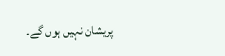پریشان نہیں ہوں گے۔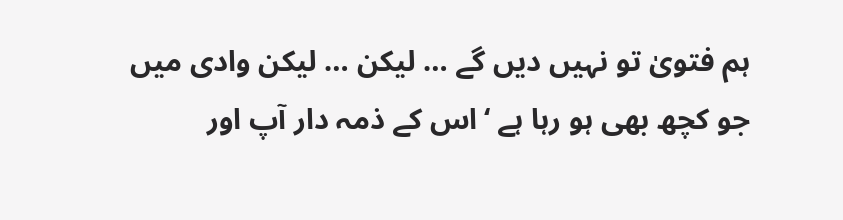ہم فتویٰ تو نہیں دیں گے … لیکن … لیکن وادی میں جو کچھ بھی ہو رہا ہے ‘اس کے ذمہ دار آپ اور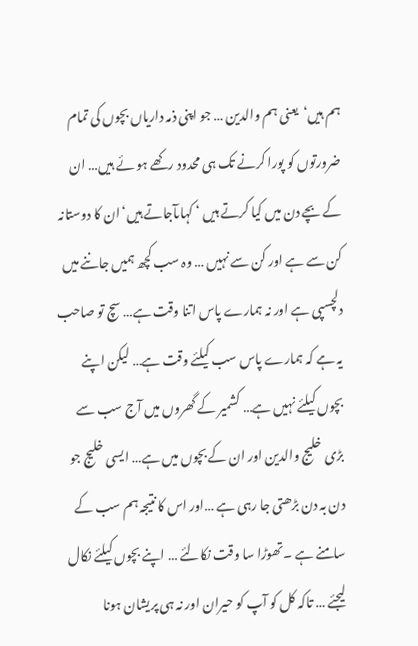ہم ہیں‘یعنی ہم والدین … جو اپنی ذمہ داریاں بچوں کی تمام ضرورتوں کو پورا کرنے تک ہی محدود رکھے ہو ئے ہیں… ان کے بچے دن میں کیا کرتے ہیں ‘ کہاںآجاتے ہیں‘ان کا دوستانہ کن سے ہے اور کن سے نہیں … وہ سب کچھ ہمیں جاننے میں دلچسپی ہے اور نہ ہمارے پاس اتنا وقت ہے… سچ تو صاحب یہ ہے کہ ہمارے پاس سب کیلئے وقت ہے… لیکن اپنے بچوں کیلئے نہیں ہے… کشمیر کے گھروں میں آج سب سے بڑی خلیج والدین اور ان کے بچوں میں ہے… ایسی خلیج جو دن بہ دن بڑھتی جا رہی ہے …اور اس کا نتیجہ ہم سب کے سامنے ہے ۔تھوڑا سا وقت نکالئے … اپنے بچوں کیلئے نکال لیجئے … تاکہ کل کو آپ کو حیران اور نہ ہی پریشان ہونا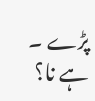پڑے ۔ ہے نا؟